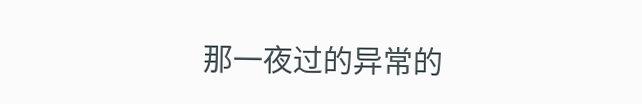那一夜过的异常的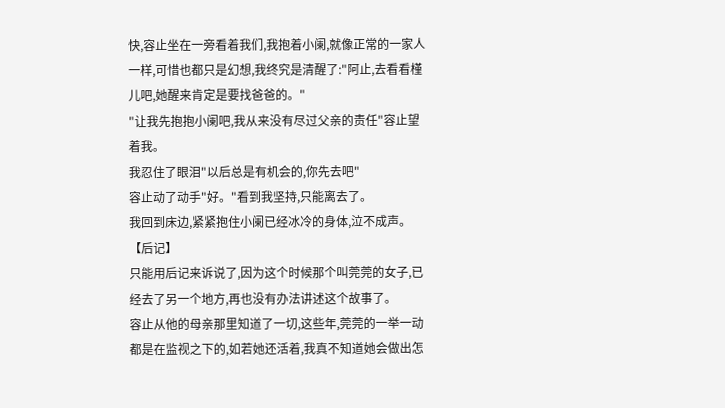快,容止坐在一旁看着我们,我抱着小阑,就像正常的一家人一样,可惜也都只是幻想,我终究是清醒了:"阿止,去看看槿儿吧,她醒来肯定是要找爸爸的。"
"让我先抱抱小阑吧,我从来没有尽过父亲的责任"容止望着我。
我忍住了眼泪"以后总是有机会的,你先去吧"
容止动了动手"好。"看到我坚持,只能离去了。
我回到床边,紧紧抱住小阑已经冰冷的身体,泣不成声。
【后记】
只能用后记来诉说了,因为这个时候那个叫莞莞的女子,已经去了另一个地方,再也没有办法讲述这个故事了。
容止从他的母亲那里知道了一切,这些年,莞莞的一举一动都是在监视之下的,如若她还活着,我真不知道她会做出怎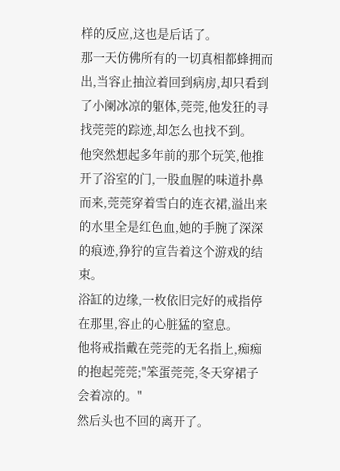样的反应,这也是后话了。
那一天仿佛所有的一切真相都蜂拥而出,当容止抽泣着回到病房,却只看到了小阑冰凉的躯体,莞莞,他发狂的寻找莞莞的踪迹,却怎么也找不到。
他突然想起多年前的那个玩笑,他推开了浴室的门,一股血腥的味道扑鼻而来,莞莞穿着雪白的连衣裙,溢出来的水里全是红色血,她的手腕了深深的痕迹,狰狞的宣告着这个游戏的结束。
浴缸的边缘,一枚依旧完好的戒指停在那里,容止的心脏猛的窒息。
他将戒指戴在莞莞的无名指上,痴痴的抱起莞莞;"笨蛋莞莞,冬天穿裙子会着凉的。"
然后头也不回的离开了。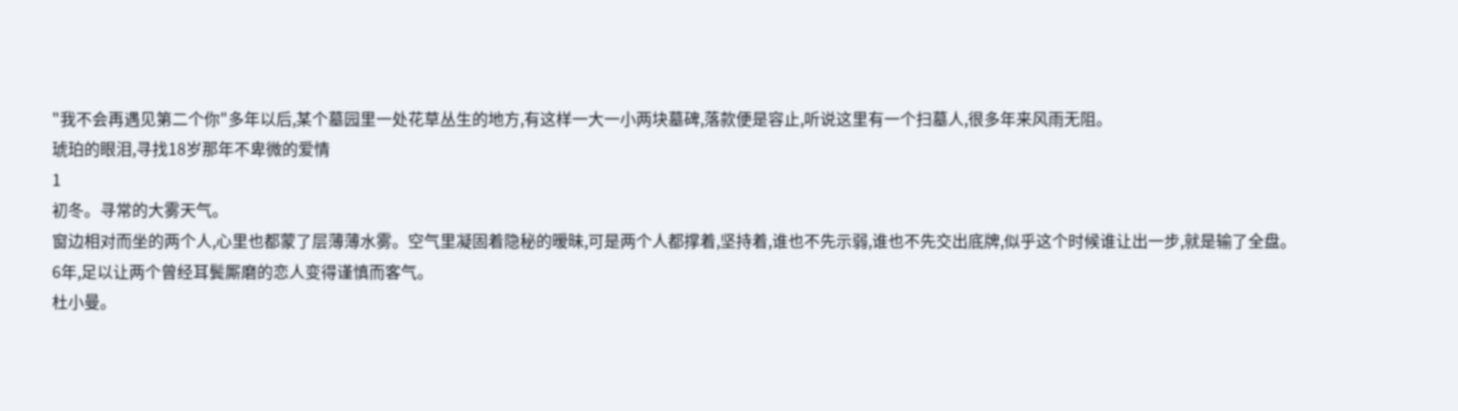"我不会再遇见第二个你"多年以后,某个墓园里一处花草丛生的地方,有这样一大一小两块墓碑,落款便是容止,听说这里有一个扫墓人,很多年来风雨无阻。
琥珀的眼泪,寻找18岁那年不卑微的爱情
1
初冬。寻常的大雾天气。
窗边相对而坐的两个人,心里也都蒙了层薄薄水雾。空气里凝固着隐秘的暧昧,可是两个人都撑着,坚持着,谁也不先示弱,谁也不先交出底牌,似乎这个时候谁让出一步,就是输了全盘。
6年,足以让两个曾经耳鬓厮磨的恋人变得谨慎而客气。
杜小曼。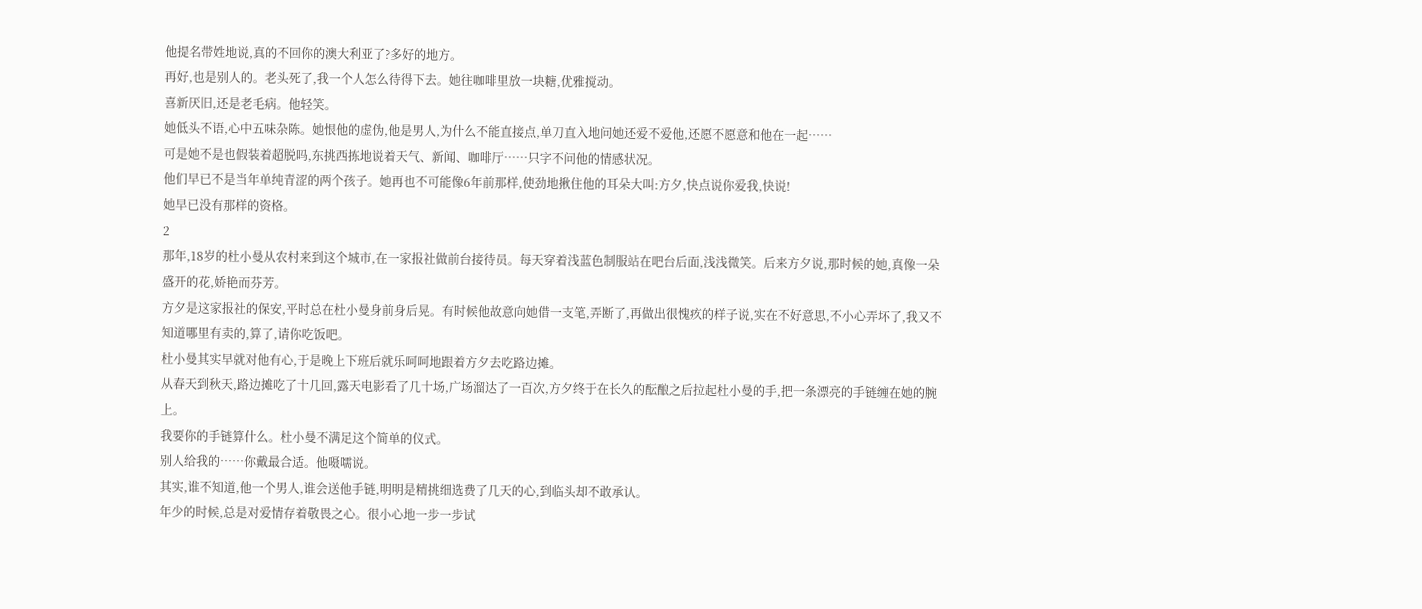他提名带姓地说,真的不回你的澳大利亚了?多好的地方。
再好,也是别人的。老头死了,我一个人怎么待得下去。她往咖啡里放一块糖,优雅搅动。
喜新厌旧,还是老毛病。他轻笑。
她低头不语,心中五味杂陈。她恨他的虚伪,他是男人,为什么不能直接点,单刀直入地问她还爱不爱他,还愿不愿意和他在一起……
可是她不是也假装着超脱吗,东挑西拣地说着天气、新闻、咖啡厅……只字不问他的情感状况。
他们早已不是当年单纯青涩的两个孩子。她再也不可能像6年前那样,使劲地揪住他的耳朵大叫:方夕,快点说你爱我,快说!
她早已没有那样的资格。
2
那年,18岁的杜小曼从农村来到这个城市,在一家报社做前台接待员。每天穿着浅蓝色制服站在吧台后面,浅浅微笑。后来方夕说,那时候的她,真像一朵盛开的花,娇艳而芬芳。
方夕是这家报社的保安,平时总在杜小曼身前身后晃。有时候他故意向她借一支笔,弄断了,再做出很愧疚的样子说,实在不好意思,不小心弄坏了,我又不知道哪里有卖的,算了,请你吃饭吧。
杜小曼其实早就对他有心,于是晚上下班后就乐呵呵地跟着方夕去吃路边摊。
从春天到秋天,路边摊吃了十几回,露天电影看了几十场,广场溜达了一百次,方夕终于在长久的酝酿之后拉起杜小曼的手,把一条漂亮的手链缠在她的腕上。
我要你的手链算什么。杜小曼不满足这个简单的仪式。
别人给我的……你戴最合适。他嗫嚅说。
其实,谁不知道,他一个男人,谁会送他手链,明明是精挑细选费了几天的心,到临头却不敢承认。
年少的时候,总是对爱情存着敬畏之心。很小心地一步一步试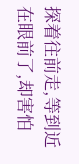探着往前走,等到近在眼前了,却害怕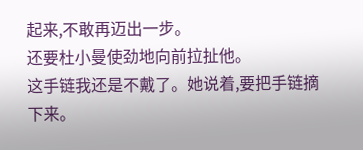起来,不敢再迈出一步。
还要杜小曼使劲地向前拉扯他。
这手链我还是不戴了。她说着,要把手链摘下来。